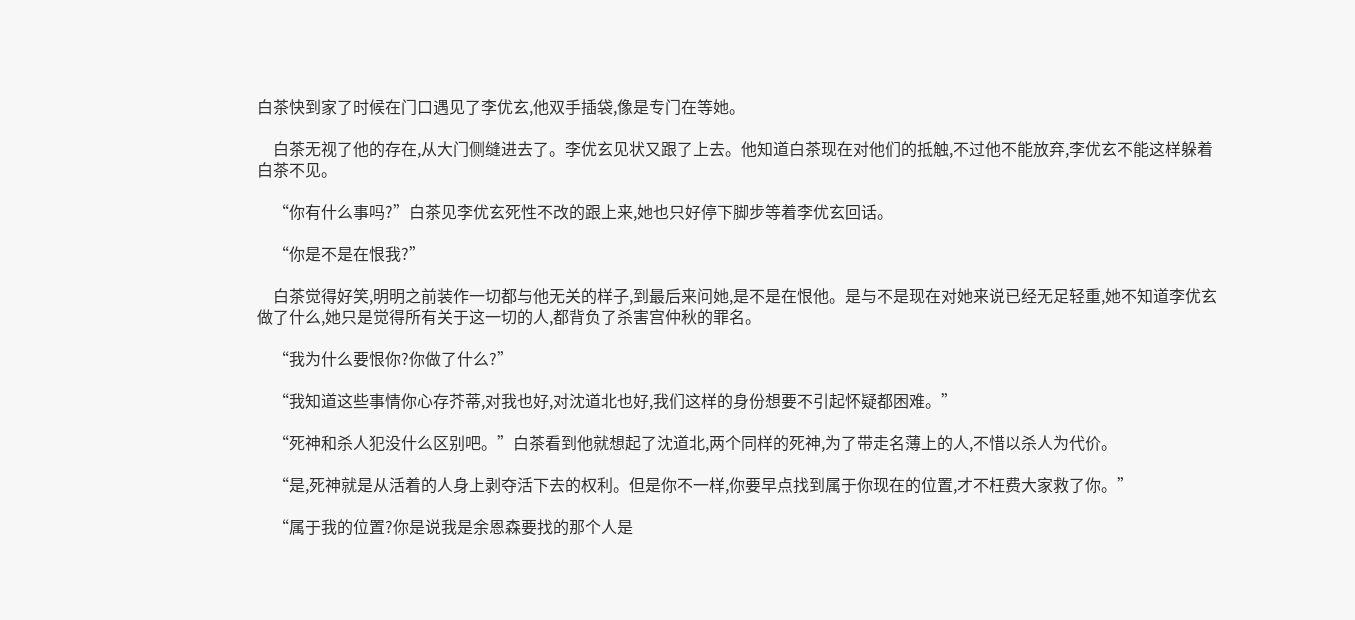白茶快到家了时候在门口遇见了李优玄,他双手插袋,像是专门在等她。

    白茶无视了他的存在,从大门侧缝进去了。李优玄见状又跟了上去。他知道白茶现在对他们的抵触,不过他不能放弃,李优玄不能这样躲着白茶不见。

    “你有什么事吗?”白茶见李优玄死性不改的跟上来,她也只好停下脚步等着李优玄回话。

    “你是不是在恨我?”

    白茶觉得好笑,明明之前装作一切都与他无关的样子,到最后来问她,是不是在恨他。是与不是现在对她来说已经无足轻重,她不知道李优玄做了什么,她只是觉得所有关于这一切的人,都背负了杀害宫仲秋的罪名。

    “我为什么要恨你?你做了什么?”

    “我知道这些事情你心存芥蒂,对我也好,对沈道北也好,我们这样的身份想要不引起怀疑都困难。”

    “死神和杀人犯没什么区别吧。”白茶看到他就想起了沈道北,两个同样的死神,为了带走名薄上的人,不惜以杀人为代价。

    “是,死神就是从活着的人身上剥夺活下去的权利。但是你不一样,你要早点找到属于你现在的位置,才不枉费大家救了你。”

    “属于我的位置?你是说我是余恩森要找的那个人是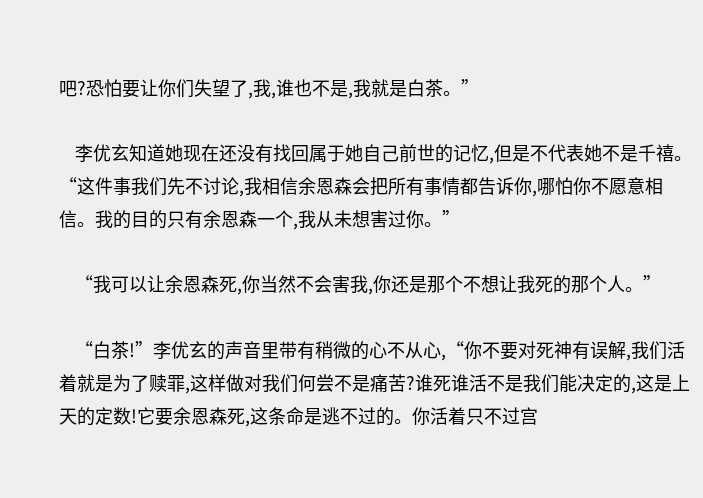吧?恐怕要让你们失望了,我,谁也不是,我就是白茶。”

    李优玄知道她现在还没有找回属于她自己前世的记忆,但是不代表她不是千禧。“这件事我们先不讨论,我相信余恩森会把所有事情都告诉你,哪怕你不愿意相信。我的目的只有余恩森一个,我从未想害过你。”

    “我可以让余恩森死,你当然不会害我,你还是那个不想让我死的那个人。”

    “白茶!”李优玄的声音里带有稍微的心不从心,“你不要对死神有误解,我们活着就是为了赎罪,这样做对我们何尝不是痛苦?谁死谁活不是我们能决定的,这是上天的定数!它要余恩森死,这条命是逃不过的。你活着只不过宫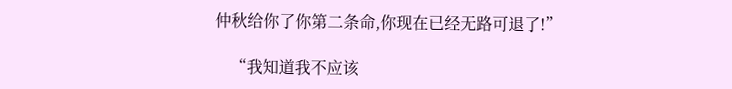仲秋给你了你第二条命,你现在已经无路可退了!”

    “我知道我不应该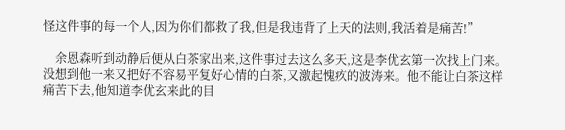怪这件事的每一个人,因为你们都救了我,但是我违背了上天的法则,我活着是痛苦!”

    余恩森听到动静后便从白茶家出来,这件事过去这么多天,这是李优玄第一次找上门来。没想到他一来又把好不容易平复好心情的白茶,又激起愧疚的波涛来。他不能让白茶这样痛苦下去,他知道李优玄来此的目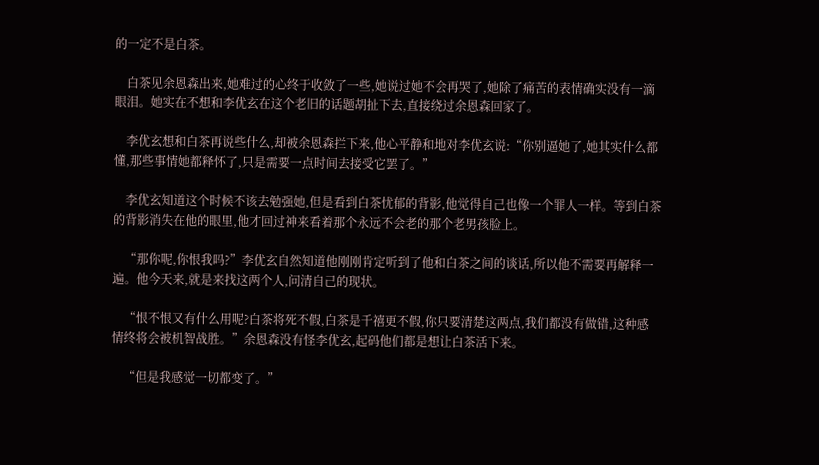的一定不是白茶。

    白茶见余恩森出来,她难过的心终于收敛了一些,她说过她不会再哭了,她除了痛苦的表情确实没有一滴眼泪。她实在不想和李优玄在这个老旧的话题胡扯下去,直接绕过余恩森回家了。

    李优玄想和白茶再说些什么,却被余恩森拦下来,他心平静和地对李优玄说:“你别逼她了,她其实什么都懂,那些事情她都释怀了,只是需要一点时间去接受它罢了。”

    李优玄知道这个时候不该去勉强她,但是看到白茶忧郁的背影,他觉得自己也像一个罪人一样。等到白茶的背影消失在他的眼里,他才回过神来看着那个永远不会老的那个老男孩脸上。

    “那你呢,你恨我吗?”李优玄自然知道他刚刚肯定听到了他和白茶之间的谈话,所以他不需要再解释一遍。他今天来,就是来找这两个人,问清自己的现状。

    “恨不恨又有什么用呢?白茶将死不假,白茶是千禧更不假,你只要清楚这两点,我们都没有做错,这种感情终将会被机智战胜。”余恩森没有怪李优玄,起码他们都是想让白茶活下来。

    “但是我感觉一切都变了。”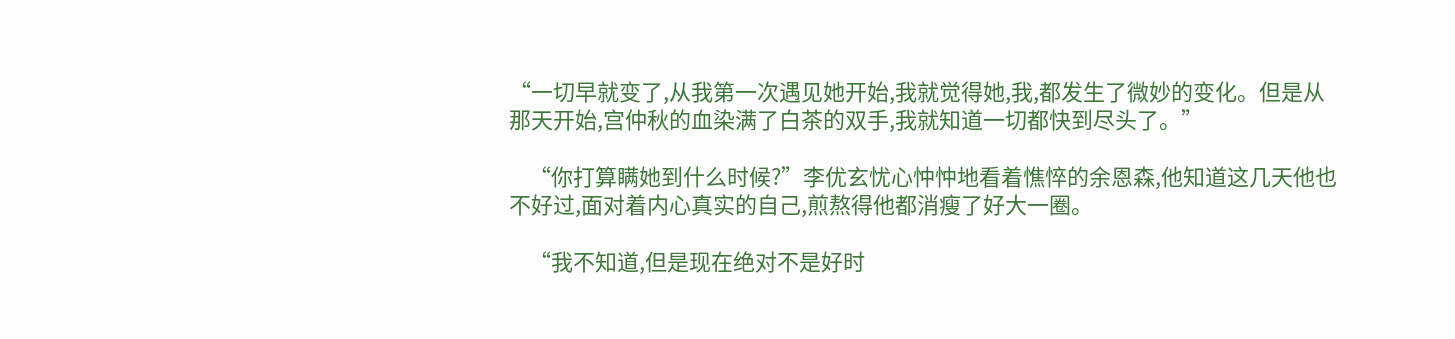“一切早就变了,从我第一次遇见她开始,我就觉得她,我,都发生了微妙的变化。但是从那天开始,宫仲秋的血染满了白茶的双手,我就知道一切都快到尽头了。”

    “你打算瞒她到什么时候?”李优玄忧心忡忡地看着憔悴的余恩森,他知道这几天他也不好过,面对着内心真实的自己,煎熬得他都消瘦了好大一圈。

    “我不知道,但是现在绝对不是好时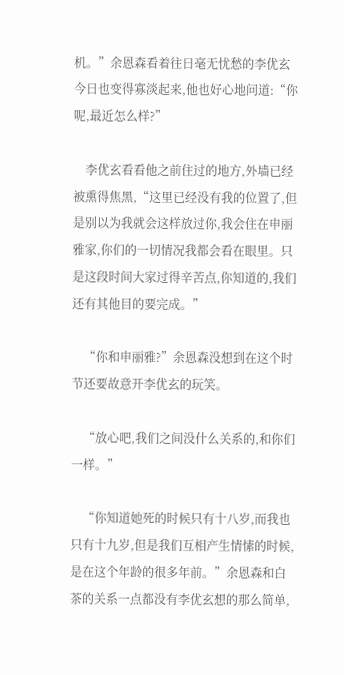机。”余恩森看着往日毫无忧愁的李优玄今日也变得寡淡起来,他也好心地问道:“你呢,最近怎么样?”

    李优玄看看他之前住过的地方,外墙已经被熏得焦黑,“这里已经没有我的位置了,但是别以为我就会这样放过你,我会住在申丽雅家,你们的一切情况我都会看在眼里。只是这段时间大家过得辛苦点,你知道的,我们还有其他目的要完成。”

    “你和申丽雅?”余恩森没想到在这个时节还要故意开李优玄的玩笑。

    “放心吧,我们之间没什么关系的,和你们一样。”

    “你知道她死的时候只有十八岁,而我也只有十九岁,但是我们互相产生情愫的时候,是在这个年龄的很多年前。”余恩森和白茶的关系一点都没有李优玄想的那么简单,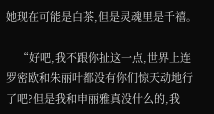她现在可能是白茶,但是灵魂里是千禧。

    “好吧,我不跟你扯这一点,世界上连罗密欧和朱丽叶都没有你们惊天动地行了吧?但是我和申丽雅真没什么的,我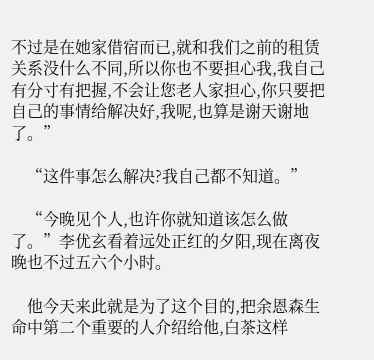不过是在她家借宿而已,就和我们之前的租赁关系没什么不同,所以你也不要担心我,我自己有分寸有把握,不会让您老人家担心,你只要把自己的事情给解决好,我呢,也算是谢天谢地了。”

    “这件事怎么解决?我自己都不知道。”

    “今晚见个人,也许你就知道该怎么做了。”李优玄看着远处正红的夕阳,现在离夜晚也不过五六个小时。

    他今天来此就是为了这个目的,把余恩森生命中第二个重要的人介绍给他,白茶这样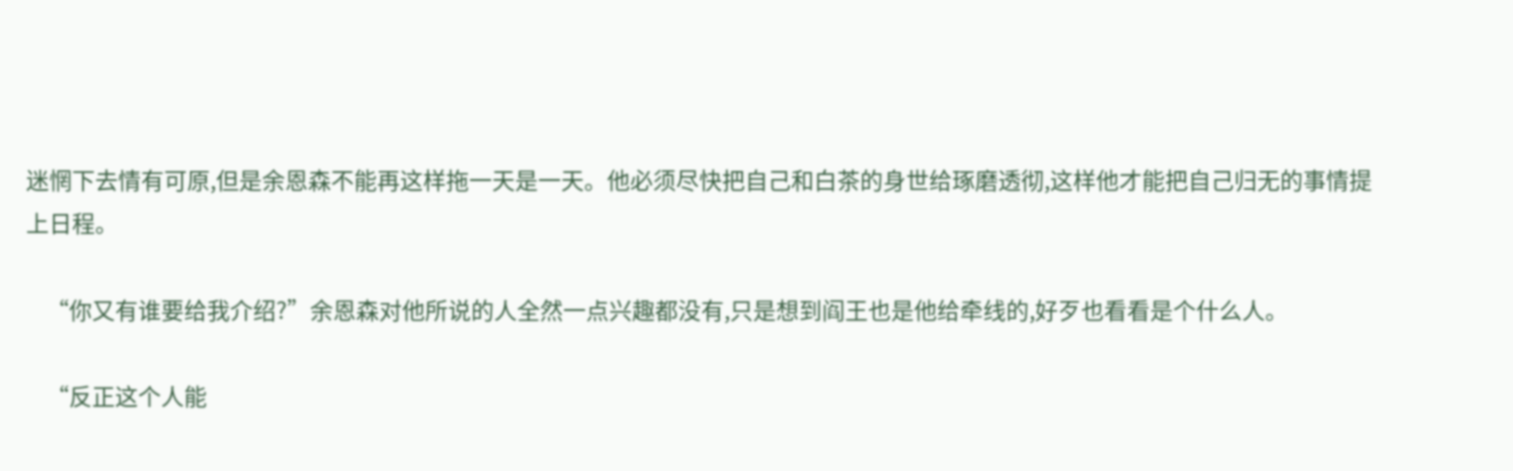迷惘下去情有可原,但是余恩森不能再这样拖一天是一天。他必须尽快把自己和白茶的身世给琢磨透彻,这样他才能把自己归无的事情提上日程。

    “你又有谁要给我介绍?”余恩森对他所说的人全然一点兴趣都没有,只是想到阎王也是他给牵线的,好歹也看看是个什么人。

    “反正这个人能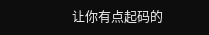让你有点起码的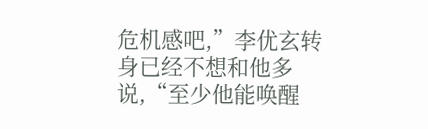危机感吧,”李优玄转身已经不想和他多说,“至少他能唤醒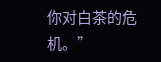你对白茶的危机。”